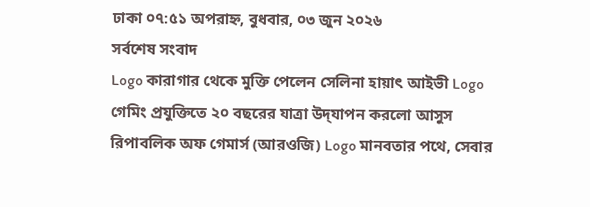ঢাকা ০৭:৫১ অপরাহ্ন, বুধবার, ০৩ জুন ২০২৬
সর্বশেষ সংবাদ
Logo কারাগার থেকে মুক্তি পেলেন সেলিনা হায়াৎ আইভী Logo গেমিং প্রযুক্তিতে ২০ বছরের যাত্রা উদ্‌যাপন করলো আসুস রিপাবলিক অফ গেমার্স (আরওজি) Logo মানবতার পথে, সেবার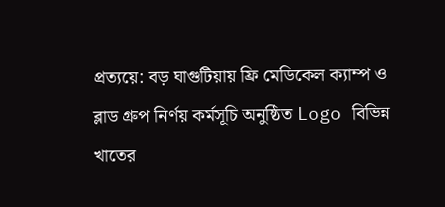প্রত্যয়ে: বড় ঘাগুটিয়ায় ফ্রি মেডিকেল ক্যাম্প ও ব্লাড গ্রুপ নির্ণয় কর্মসূচি অনুষ্ঠিত Logo বিভিন্ন খাতের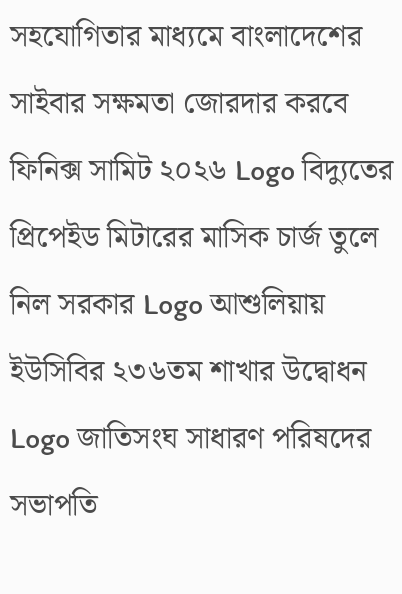সহযোগিতার মাধ্যমে বাংলাদেশের সাইবার সক্ষমতা জোরদার করবে ফিনিক্স সামিট ২০২৬ Logo বিদ্যুতের প্রিপেইড মিটারের মাসিক চার্জ তুলে নিল সরকার Logo আশুলিয়ায় ইউসিবির ২৩৬তম শাখার উদ্বোধন Logo জাতিসংঘ সাধারণ পরিষদের সভাপতি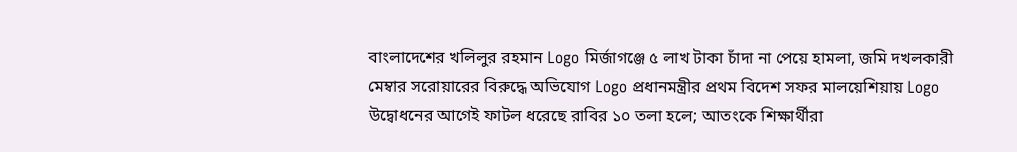বাংলাদেশের খলিলুর রহমান Logo মির্জাগঞ্জে ৫ লাখ টাকা চাঁদা না পেয়ে হামলা, জমি দখলকারী মেম্বার সরোয়ারের বিরুদ্ধে অভিযোগ Logo প্রধানমন্ত্রীর প্রথম বিদেশ সফর মালয়েশিয়ায় Logo উদ্বোধনের আগেই ফাটল ধরেছে রাবির ১০ তলা হলে; আতংকে শিক্ষার্থীরা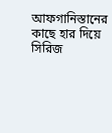আফগানিস্তানের কাছে হার দিয়ে সিরিজ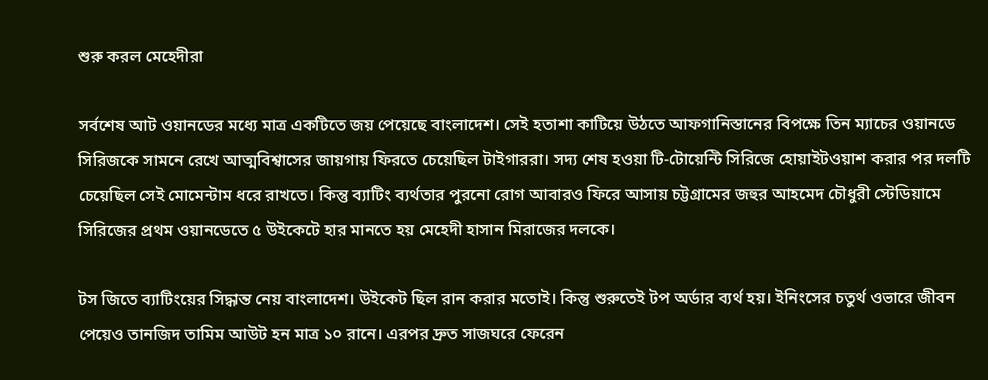শুরু করল মেহেদীরা

সর্বশেষ আট ওয়ানডের মধ্যে মাত্র একটিতে জয় পেয়েছে বাংলাদেশ। সেই হতাশা কাটিয়ে উঠতে আফগানিস্তানের বিপক্ষে তিন ম্যাচের ওয়ানডে সিরিজকে সামনে রেখে আত্মবিশ্বাসের জায়গায় ফিরতে চেয়েছিল টাইগাররা। সদ্য শেষ হওয়া টি-টোয়েন্টি সিরিজে হোয়াইটওয়াশ করার পর দলটি চেয়েছিল সেই মোমেন্টাম ধরে রাখতে। কিন্তু ব্যাটিং ব্যর্থতার পুরনো রোগ আবারও ফিরে আসায় চট্টগ্রামের জহুর আহমেদ চৌধুরী স্টেডিয়ামে সিরিজের প্রথম ওয়ানডেতে ৫ উইকেটে হার মানতে হয় মেহেদী হাসান মিরাজের দলকে।

টস জিতে ব্যাটিংয়ের সিদ্ধান্ত নেয় বাংলাদেশ। উইকেট ছিল রান করার মতোই। কিন্তু শুরুতেই টপ অর্ডার ব্যর্থ হয়। ইনিংসের চতুর্থ ওভারে জীবন পেয়েও তানজিদ তামিম আউট হন মাত্র ১০ রানে। এরপর দ্রুত সাজঘরে ফেরেন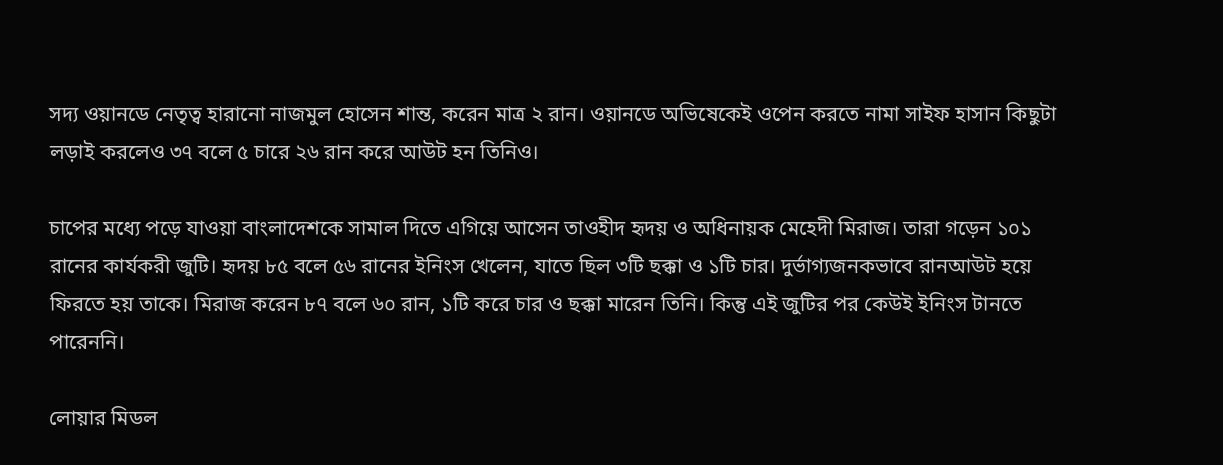সদ্য ওয়ানডে নেতৃত্ব হারানো নাজমুল হোসেন শান্ত, করেন মাত্র ২ রান। ওয়ানডে অভিষেকেই ওপেন করতে নামা সাইফ হাসান কিছুটা লড়াই করলেও ৩৭ বলে ৫ চারে ২৬ রান করে আউট হন তিনিও।

চাপের মধ্যে পড়ে যাওয়া বাংলাদেশকে সামাল দিতে এগিয়ে আসেন তাওহীদ হৃদয় ও অধিনায়ক মেহেদী মিরাজ। তারা গড়েন ১০১ রানের কার্যকরী জুটি। হৃদয় ৮৫ বলে ৫৬ রানের ইনিংস খেলেন, যাতে ছিল ৩টি ছক্কা ও ১টি চার। দুর্ভাগ্যজনকভাবে রানআউট হয়ে ফিরতে হয় তাকে। মিরাজ করেন ৮৭ বলে ৬০ রান, ১টি করে চার ও ছক্কা মারেন তিনি। কিন্তু এই জুটির পর কেউই ইনিংস টানতে পারেননি।

লোয়ার মিডল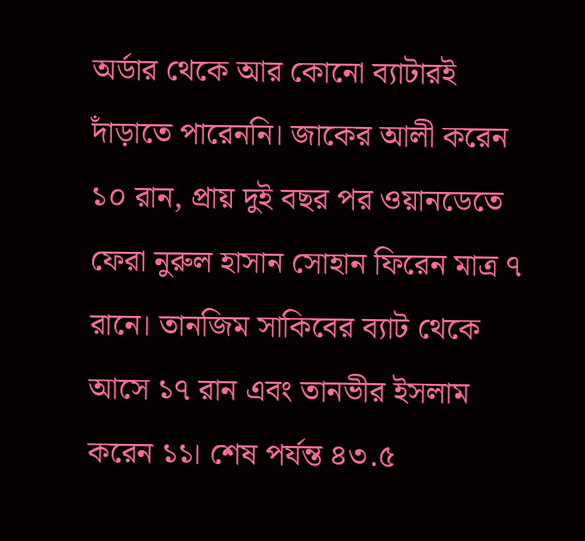অর্ডার থেকে আর কোনো ব্যাটারই দাঁড়াতে পারেননি। জাকের আলী করেন ১০ রান, প্রায় দুই বছর পর ওয়ানডেতে ফেরা নুরুল হাসান সোহান ফিরেন মাত্র ৭ রানে। তানজিম সাকিবের ব্যাট থেকে আসে ১৭ রান এবং তানভীর ইসলাম করেন ১১। শেষ পর্যন্ত ৪৩.৫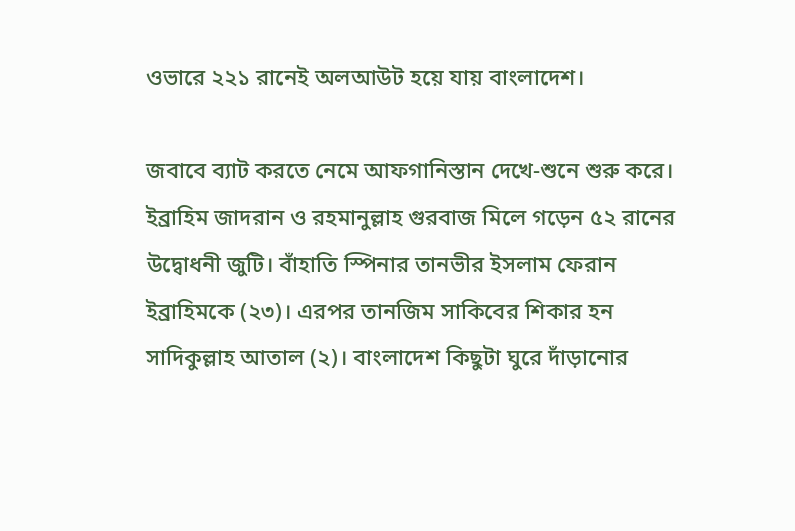ওভারে ২২১ রানেই অলআউট হয়ে যায় বাংলাদেশ।

জবাবে ব্যাট করতে নেমে আফগানিস্তান দেখে-শুনে শুরু করে। ইব্রাহিম জাদরান ও রহমানুল্লাহ গুরবাজ মিলে গড়েন ৫২ রানের উদ্বোধনী জুটি। বাঁহাতি স্পিনার তানভীর ইসলাম ফেরান ইব্রাহিমকে (২৩)। এরপর তানজিম সাকিবের শিকার হন সাদিকুল্লাহ আতাল (২)। বাংলাদেশ কিছুটা ঘুরে দাঁড়ানোর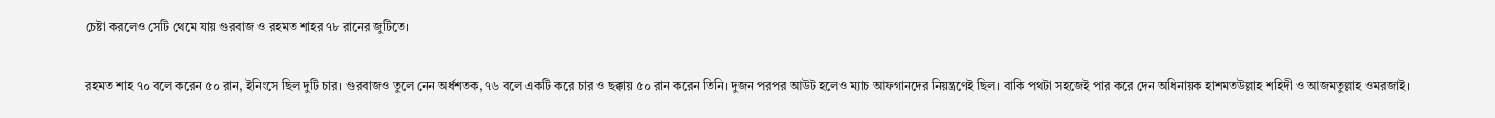চেষ্টা করলেও সেটি থেমে যায় গুরবাজ ও রহমত শাহর ৭৮ রানের জুটিতে।

রহমত শাহ ৭০ বলে করেন ৫০ রান, ইনিংসে ছিল দুটি চার। গুরবাজও তুলে নেন অর্ধশতক, ৭৬ বলে একটি করে চার ও ছক্কায় ৫০ রান করেন তিনি। দুজন পরপর আউট হলেও ম্যাচ আফগানদের নিয়ন্ত্রণেই ছিল। বাকি পথটা সহজেই পার করে দেন অধিনায়ক হাশমতউল্লাহ শহিদী ও আজমতুল্লাহ ওমরজাই।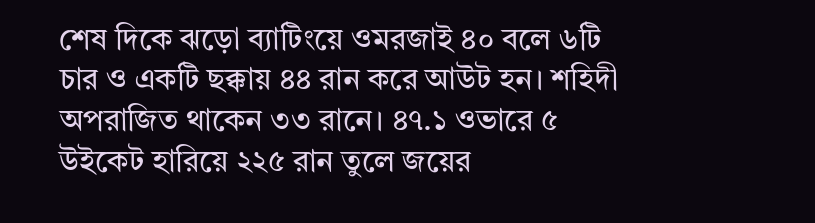শেষ দিকে ঝড়ো ব্যাটিংয়ে ওমরজাই ৪০ বলে ৬টি চার ও একটি ছক্কায় ৪৪ রান করে আউট হন। শহিদী অপরাজিত থাকেন ৩৩ রানে। ৪৭.১ ওভারে ৫ উইকেট হারিয়ে ২২৫ রান তুলে জয়ের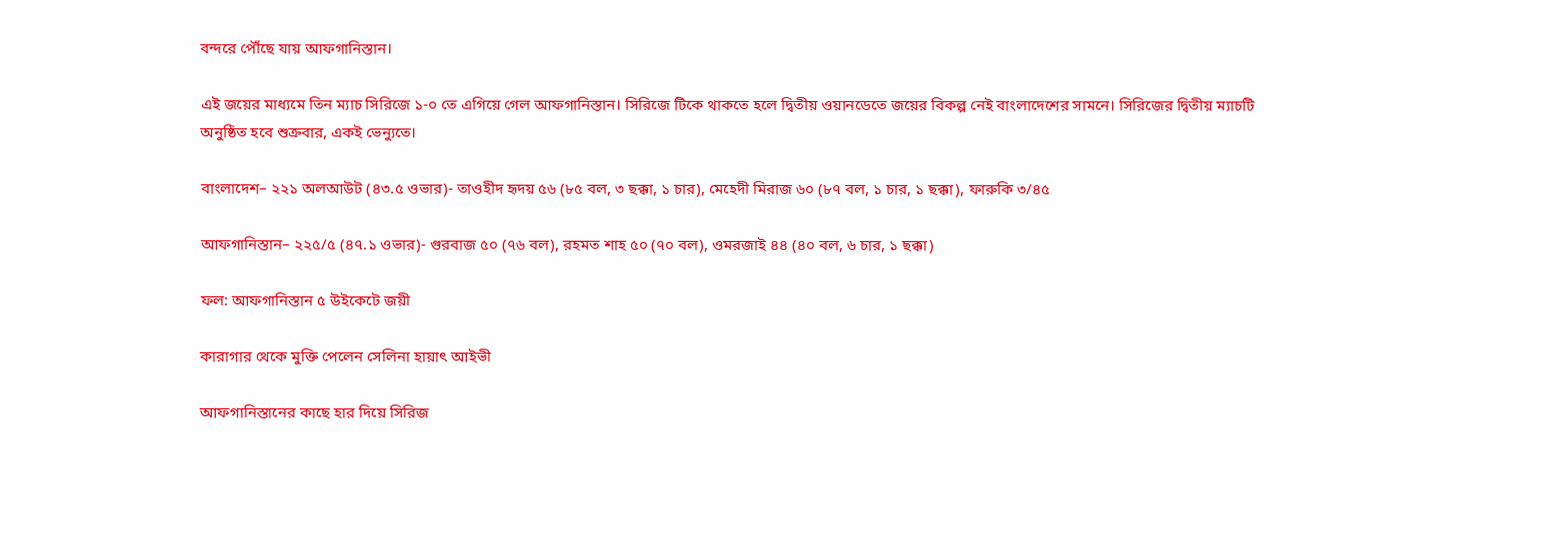বন্দরে পৌঁছে যায় আফগানিস্তান।

এই জয়ের মাধ্যমে তিন ম্যাচ সিরিজে ১-০ তে এগিয়ে গেল আফগানিস্তান। সিরিজে টিকে থাকতে হলে দ্বিতীয় ওয়ানডেতে জয়ের বিকল্প নেই বাংলাদেশের সামনে। সিরিজের দ্বিতীয় ম্যাচটি অনুষ্ঠিত হবে শুক্রবার, একই ভেন্যুতে।

বাংলাদেশ– ২২১ অলআউট (৪৩.৫ ওভার)- তাওহীদ হৃদয় ৫৬ (৮৫ বল, ৩ ছক্কা, ১ চার), মেহেদী মিরাজ ৬০ (৮৭ বল, ১ চার, ১ ছক্কা), ফারুকি ৩/৪৫

আফগানিস্তান– ২২৫/৫ (৪৭.১ ওভার)- গুরবাজ ৫০ (৭৬ বল), রহমত শাহ ৫০ (৭০ বল), ওমরজাই ৪৪ (৪০ বল, ৬ চার, ১ ছক্কা)

ফল: আফগানিস্তান ৫ উইকেটে জয়ী

কারাগার থেকে মুক্তি পেলেন সেলিনা হায়াৎ আইভী

আফগানিস্তানের কাছে হার দিয়ে সিরিজ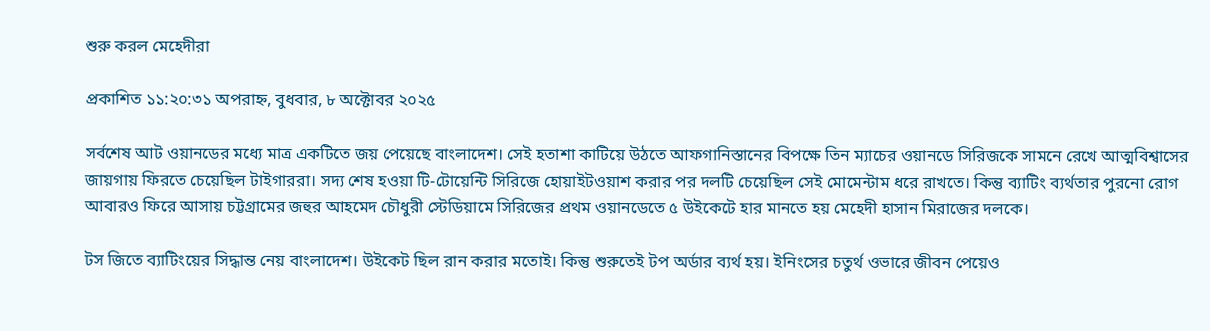শুরু করল মেহেদীরা

প্রকাশিত ১১:২০:৩১ অপরাহ্ন, বুধবার, ৮ অক্টোবর ২০২৫

সর্বশেষ আট ওয়ানডের মধ্যে মাত্র একটিতে জয় পেয়েছে বাংলাদেশ। সেই হতাশা কাটিয়ে উঠতে আফগানিস্তানের বিপক্ষে তিন ম্যাচের ওয়ানডে সিরিজকে সামনে রেখে আত্মবিশ্বাসের জায়গায় ফিরতে চেয়েছিল টাইগাররা। সদ্য শেষ হওয়া টি-টোয়েন্টি সিরিজে হোয়াইটওয়াশ করার পর দলটি চেয়েছিল সেই মোমেন্টাম ধরে রাখতে। কিন্তু ব্যাটিং ব্যর্থতার পুরনো রোগ আবারও ফিরে আসায় চট্টগ্রামের জহুর আহমেদ চৌধুরী স্টেডিয়ামে সিরিজের প্রথম ওয়ানডেতে ৫ উইকেটে হার মানতে হয় মেহেদী হাসান মিরাজের দলকে।

টস জিতে ব্যাটিংয়ের সিদ্ধান্ত নেয় বাংলাদেশ। উইকেট ছিল রান করার মতোই। কিন্তু শুরুতেই টপ অর্ডার ব্যর্থ হয়। ইনিংসের চতুর্থ ওভারে জীবন পেয়েও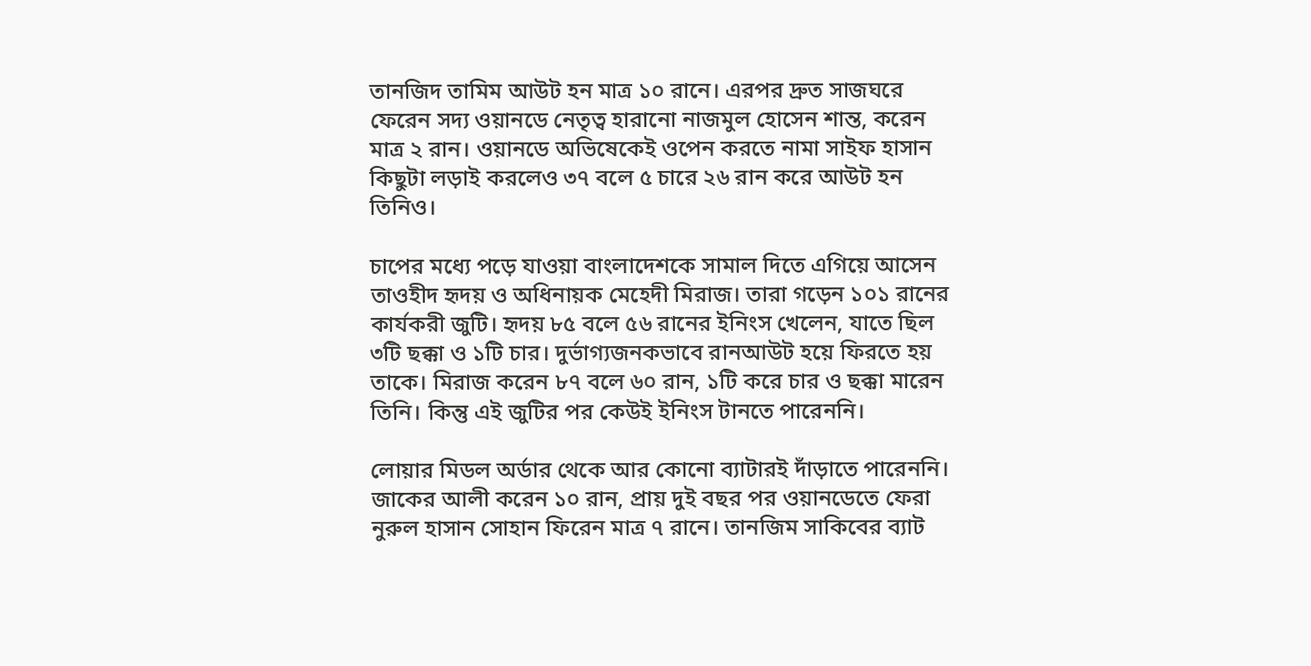তানজিদ তামিম আউট হন মাত্র ১০ রানে। এরপর দ্রুত সাজঘরে ফেরেন সদ্য ওয়ানডে নেতৃত্ব হারানো নাজমুল হোসেন শান্ত, করেন মাত্র ২ রান। ওয়ানডে অভিষেকেই ওপেন করতে নামা সাইফ হাসান কিছুটা লড়াই করলেও ৩৭ বলে ৫ চারে ২৬ রান করে আউট হন তিনিও।

চাপের মধ্যে পড়ে যাওয়া বাংলাদেশকে সামাল দিতে এগিয়ে আসেন তাওহীদ হৃদয় ও অধিনায়ক মেহেদী মিরাজ। তারা গড়েন ১০১ রানের কার্যকরী জুটি। হৃদয় ৮৫ বলে ৫৬ রানের ইনিংস খেলেন, যাতে ছিল ৩টি ছক্কা ও ১টি চার। দুর্ভাগ্যজনকভাবে রানআউট হয়ে ফিরতে হয় তাকে। মিরাজ করেন ৮৭ বলে ৬০ রান, ১টি করে চার ও ছক্কা মারেন তিনি। কিন্তু এই জুটির পর কেউই ইনিংস টানতে পারেননি।

লোয়ার মিডল অর্ডার থেকে আর কোনো ব্যাটারই দাঁড়াতে পারেননি। জাকের আলী করেন ১০ রান, প্রায় দুই বছর পর ওয়ানডেতে ফেরা নুরুল হাসান সোহান ফিরেন মাত্র ৭ রানে। তানজিম সাকিবের ব্যাট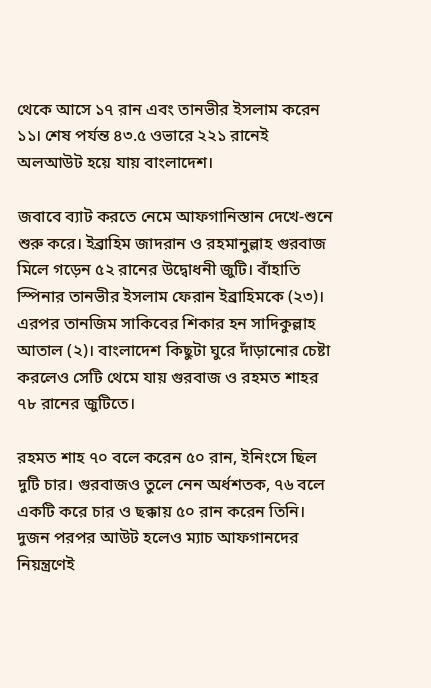থেকে আসে ১৭ রান এবং তানভীর ইসলাম করেন ১১। শেষ পর্যন্ত ৪৩.৫ ওভারে ২২১ রানেই অলআউট হয়ে যায় বাংলাদেশ।

জবাবে ব্যাট করতে নেমে আফগানিস্তান দেখে-শুনে শুরু করে। ইব্রাহিম জাদরান ও রহমানুল্লাহ গুরবাজ মিলে গড়েন ৫২ রানের উদ্বোধনী জুটি। বাঁহাতি স্পিনার তানভীর ইসলাম ফেরান ইব্রাহিমকে (২৩)। এরপর তানজিম সাকিবের শিকার হন সাদিকুল্লাহ আতাল (২)। বাংলাদেশ কিছুটা ঘুরে দাঁড়ানোর চেষ্টা করলেও সেটি থেমে যায় গুরবাজ ও রহমত শাহর ৭৮ রানের জুটিতে।

রহমত শাহ ৭০ বলে করেন ৫০ রান, ইনিংসে ছিল দুটি চার। গুরবাজও তুলে নেন অর্ধশতক, ৭৬ বলে একটি করে চার ও ছক্কায় ৫০ রান করেন তিনি। দুজন পরপর আউট হলেও ম্যাচ আফগানদের নিয়ন্ত্রণেই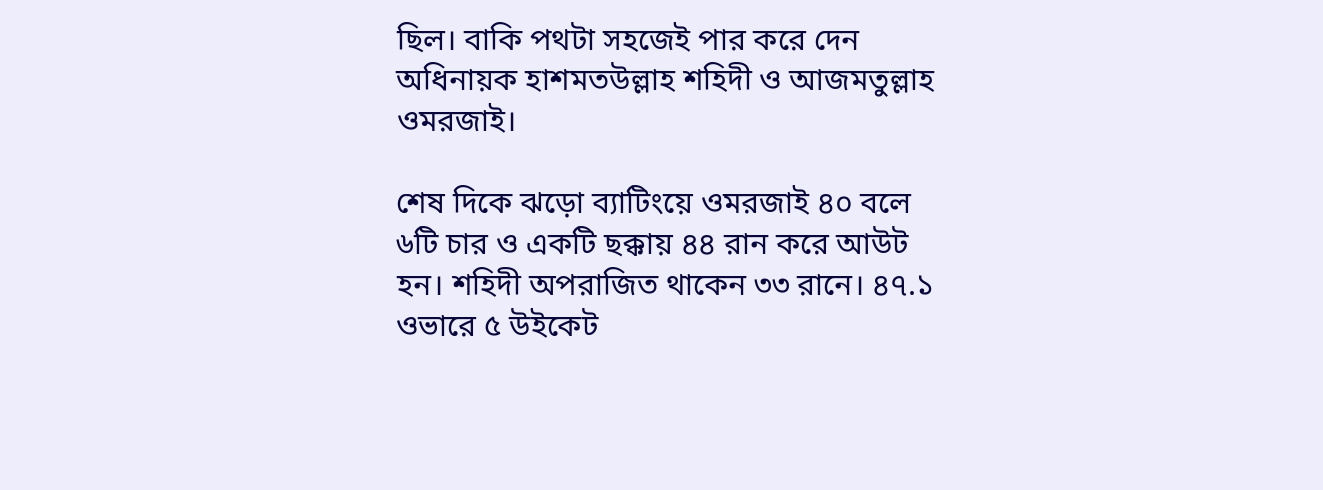ছিল। বাকি পথটা সহজেই পার করে দেন অধিনায়ক হাশমতউল্লাহ শহিদী ও আজমতুল্লাহ ওমরজাই।

শেষ দিকে ঝড়ো ব্যাটিংয়ে ওমরজাই ৪০ বলে ৬টি চার ও একটি ছক্কায় ৪৪ রান করে আউট হন। শহিদী অপরাজিত থাকেন ৩৩ রানে। ৪৭.১ ওভারে ৫ উইকেট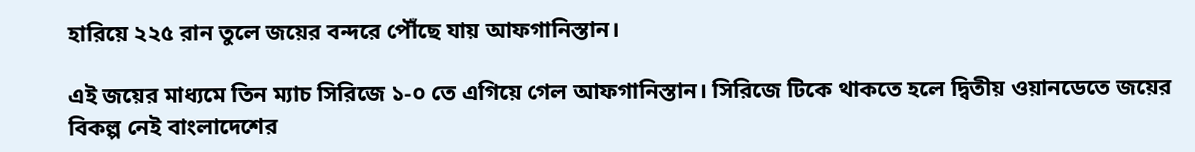হারিয়ে ২২৫ রান তুলে জয়ের বন্দরে পৌঁছে যায় আফগানিস্তান।

এই জয়ের মাধ্যমে তিন ম্যাচ সিরিজে ১-০ তে এগিয়ে গেল আফগানিস্তান। সিরিজে টিকে থাকতে হলে দ্বিতীয় ওয়ানডেতে জয়ের বিকল্প নেই বাংলাদেশের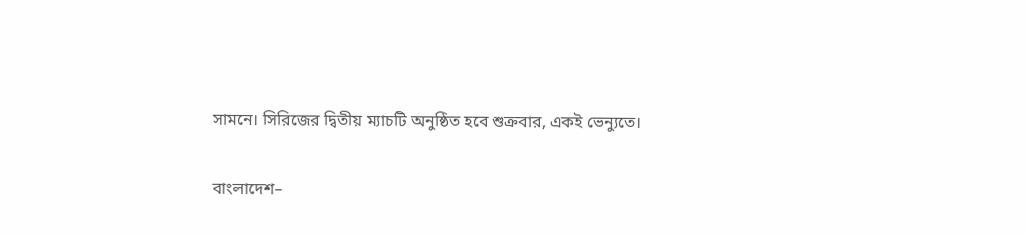সামনে। সিরিজের দ্বিতীয় ম্যাচটি অনুষ্ঠিত হবে শুক্রবার, একই ভেন্যুতে।

বাংলাদেশ–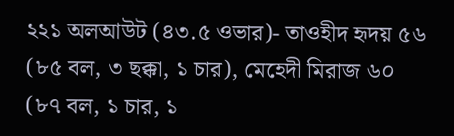২২১ অলআউট (৪৩.৫ ওভার)- তাওহীদ হৃদয় ৫৬ (৮৫ বল, ৩ ছক্কা, ১ চার), মেহেদী মিরাজ ৬০ (৮৭ বল, ১ চার, ১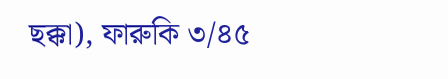ছক্কা), ফারুকি ৩/৪৫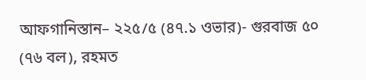আফগানিস্তান– ২২৫/৫ (৪৭.১ ওভার)- গুরবাজ ৫০ (৭৬ বল), রহমত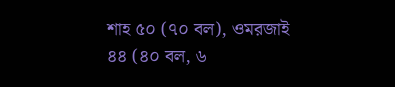শাহ ৫০ (৭০ বল), ওমরজাই ৪৪ (৪০ বল, ৬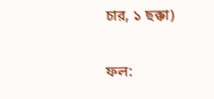চার, ১ ছক্কা)

ফল: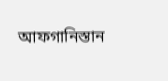আফগানিস্তান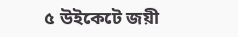৫ উইকেটে জয়ী